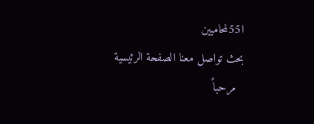ا55لمحاميين
بحث تواصل معنا الصفحة الرئيسية
  مرحباً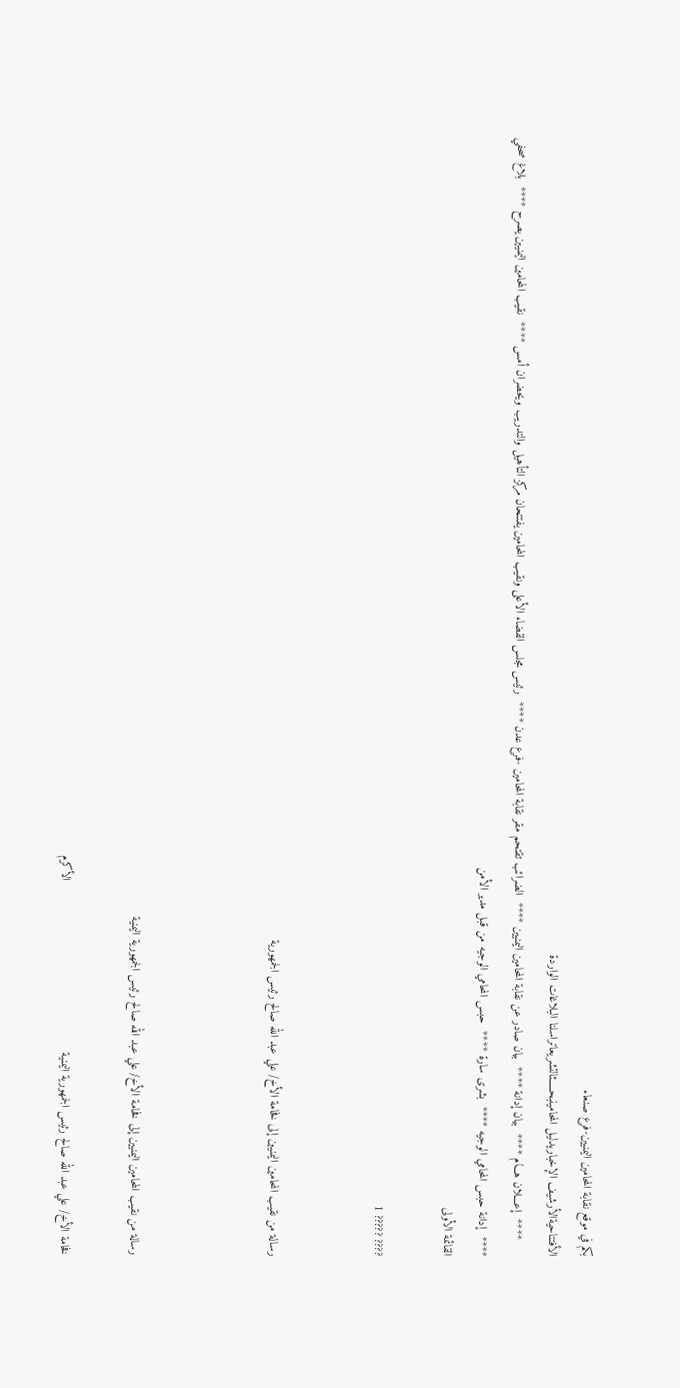بكم في موقع نقابة المحامين اليمنيين-فرع صنعاء
الأفتتاحيةالأرشيف الإخباريدليل المحامينبحـــــثالتشريعاتراسلنا البلاغات الواردة
     ****  إعـــلان هـــام ****  بيان إدانة ****  بيان صادر عن نقابة المحامين اليمنيين ****  الضرائب تقتحم مقر نقابة المحامين -فرع عدن ****  رئيس مجلس القضاء الأعلى ونقيب المحامين يفتتحان مركز التأهيل والتدريب ويحضران أمس ****  نقيب المحامين اليمنيين يصرح ****  بلاغ صحفي ****  إدانة حبس المحامي الوجيه ****  بشرى سارة ****  حبس المحامي الوجيه من قبل مدير الأمن
القائمة الأولى

???? ????? 1


رسالة من نقيب المحامين اليمنيين إلى فخامة الأخ/ علي عبد الله صالح رئيس الجمهورية



رسالة من نقيب المحامين اليمنيين إلى فخامة الأخ/ علي عبد الله صالح رئيس الجمهورية اليمنية

فخامة الأخ/ علي عبد الله صالح رئيس الجمهورية اليمنية                                                 الأكرم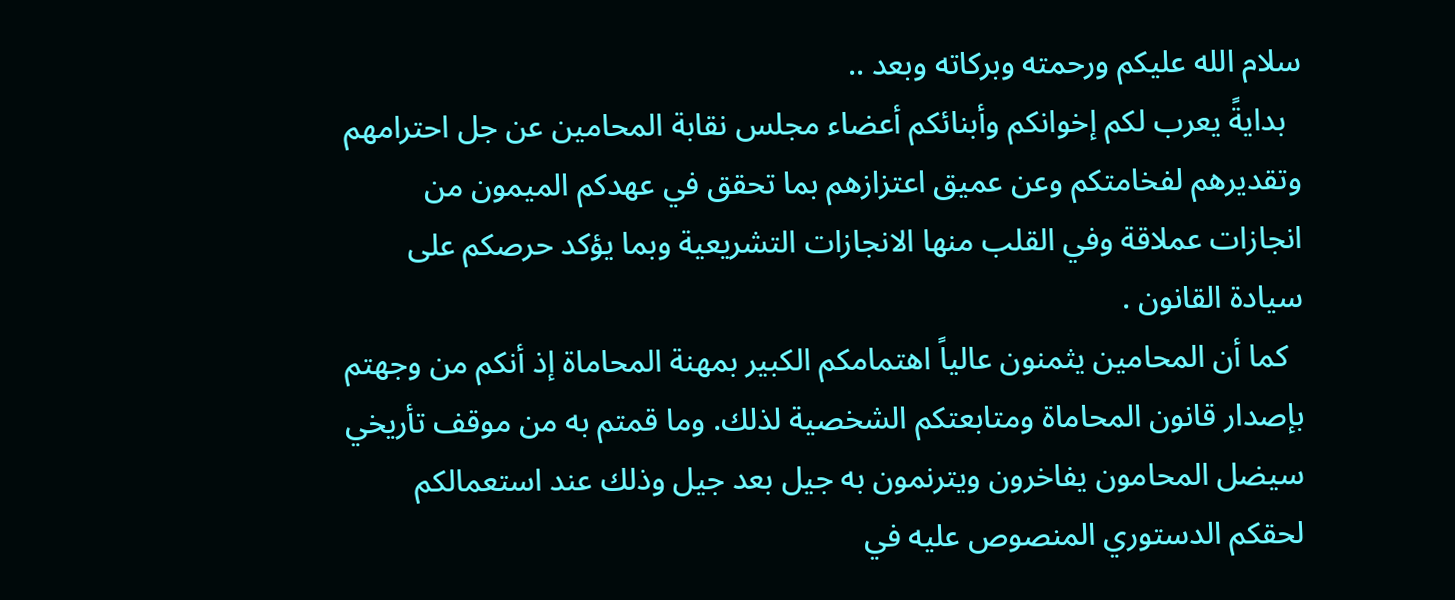سلام الله عليكم ورحمته وبركاته وبعد ..
  بدايةً يعرب لكم إخوانكم وأبنائكم أعضاء مجلس نقابة المحامين عن جل احترامهم وتقديرهم لفخامتكم وعن عميق اعتزازهم بما تحقق في عهدكم الميمون من انجازات عملاقة وفي القلب منها الانجازات التشريعية وبما يؤكد حرصكم على سيادة القانون .
  كما أن المحامين يثمنون عالياً اهتمامكم الكبير بمهنة المحاماة إذ أنكم من وجهتم بإصدار قانون المحاماة ومتابعتكم الشخصية لذلك. وما قمتم به من موقف تأريخي سيضل المحامون يفاخرون ويترنمون به جيل بعد جيل وذلك عند استعمالكم لحقكم الدستوري المنصوص عليه في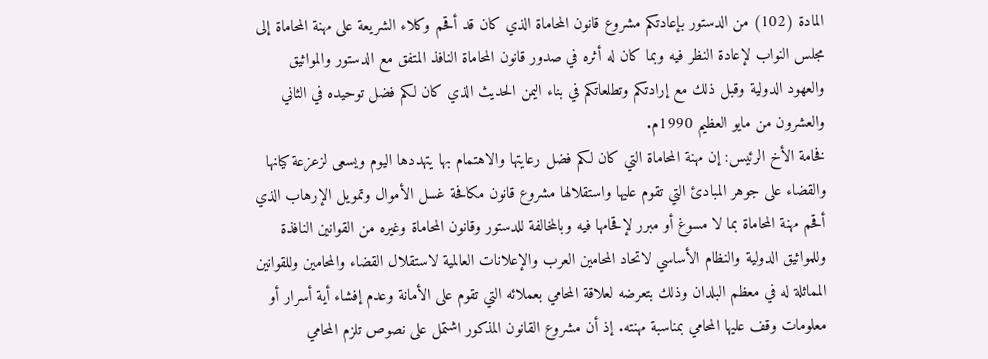المادة (102) من الدستور بإعادتكم مشروع قانون المحاماة الذي كان قد أقحم وكلاء الشريعة على مهنة المحاماة إلى مجلس النواب لإعادة النظر فيه وبما كان له أثره في صدور قانون المحاماة النافذ المتفق مع الدستور والمواثيق والعهود الدولية وقبل ذلك مع إرادتكم وتطلعاتكم في بناء اليمن الحديث الذي كان لكم فضل توحيده في الثاني والعشرون من مايو العظيم 1990م.
فخامة الأخ الرئيس: إن مهنة المحاماة التي كان لكم فضل رعايتها والاهتمام بها يتهددها اليوم ويسعى لزعزعة كيانها والقضاء على جوهر المبادئ التي تقوم عليها واستقلالها مشروع قانون مكافحة غسل الأموال وتمويل الإرهاب الذي أقحم مهنة المحاماة بما لا مسوغ أو مبرر لإقحامها فيه وبالمخالفة للدستور وقانون المحاماة وغيره من القوانين النافذة وللمواثيق الدولية والنظام الأساسي لاتحاد المحامين العرب والإعلانات العالمية لاستقلال القضاء والمحامين وللقوانين المماثلة له في معظم البلدان وذلك بتعرضه لعلاقة المحامي بعملائه التي تقوم على الأمانة وعدم إفشاء أية أسرار أو معلومات وقف عليها المحامي بمناسبة مهنته. إذ أن مشروع القانون المذكور اشتمل على نصوص تلزم المحامي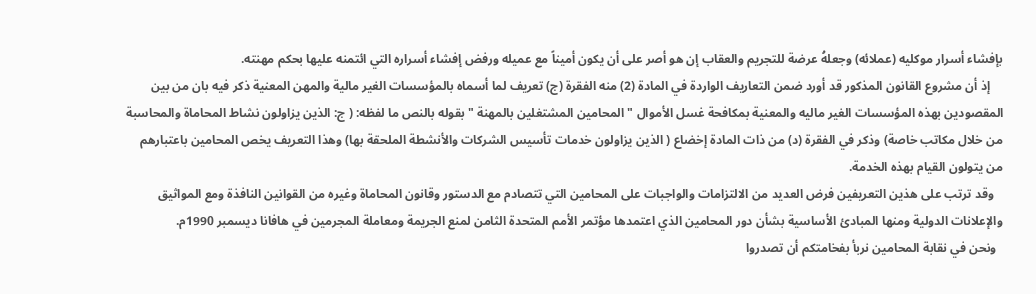بإفشاء أسرار موكليه (عملائه) وجعلهُ عرضة للتجريم والعقاب إن هو أصر على أن يكون أميناً مع عميله ورفض إفشاء أسراره التي ائتمنه عليها بحكم مهنته.
    إذ أن مشروع القانون المذكور قد أورد ضمن التعاريف الواردة في المادة (2) منه الفقرة (ج) تعريف لما أسماه بالمؤسسات الغير مالية والمهن المعنية ذكر فيه بان من بين المقصودين بهذه المؤسسات الغير ماليه والمعنية بمكافحة غسل الأموال " المحامين المشتغلين بالمهنة " بقوله بالنص ما لفظه: ( ج: الذين يزاولون نشاط المحاماة والمحاسبة من خلال مكاتب خاصة) وذكر في الفقرة (د) من ذات المادة إخضاع ( الذين يزاولون خدمات تأسيس الشركات والأنشطة الملحقة بها) وهذا التعريف يخص المحامين باعتبارهم من يتولون القيام بهذه الخدمة.
   وقد ترتب على هذين التعريفين فرض العديد من الالتزامات والواجبات على المحامين التي تتصادم مع الدستور وقانون المحاماة وغيره من القوانين النافذة ومع المواثيق والإعلانات الدولية ومنها المبادئ الأساسية بشأن دور المحامين الذي اعتمدها مؤتمر الأمم المتحدة الثامن لمنع الجريمة ومعاملة المجرمين في هافانا ديسمبر 1990م.
  ونحن في نقابة المحامين نربأ بفخامتكم أن تصدروا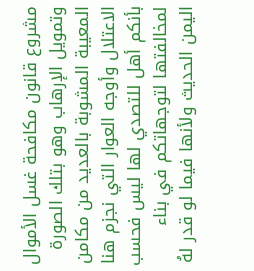مشروع قانون مكافحة غسل الأموال وتمويل الإرهاب وهو بتلك الصورة المعيبة المشوبة بالعديد من مكامن الاعتلال وأوجه العوار التي نجزم هنا بأنكم أهل للتصدي لها ليس فحسب لمخالفتها لتوجهاتكم في بناء اليمن الحديث ولأنها فيما لو قدر لهُ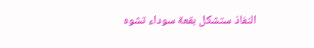النفاذ ستشكل بقعة سوداء تشوه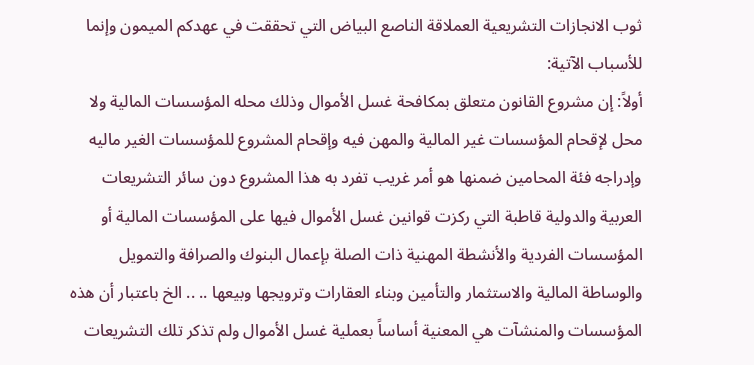ثوب الانجازات التشريعية العملاقة الناصع البياض التي تحققت في عهدكم الميمون وإنما للأسباب الآتية:
أولاً: إن مشروع القانون متعلق بمكافحة غسل الأموال وذلك محله المؤسسات المالية ولا محل لإقحام المؤسسات غير المالية والمهن فيه وإقحام المشروع للمؤسسات الغير ماليه وإدراجه فئة المحامين ضمنها هو أمر غريب تفرد به هذا المشروع دون سائر التشريعات العربية والدولية قاطبة التي ركزت قوانين غسل الأموال فيها على المؤسسات المالية أو المؤسسات الفردية والأنشطة المهنية ذات الصلة بإعمال البنوك والصرافة والتمويل والوساطة المالية والاستثمار والتأمين وبناء العقارات وترويجها وبيعها .. .. الخ باعتبار أن هذه المؤسسات والمنشآت هي المعنية أساساً بعملية غسل الأموال ولم تذكر تلك التشريعات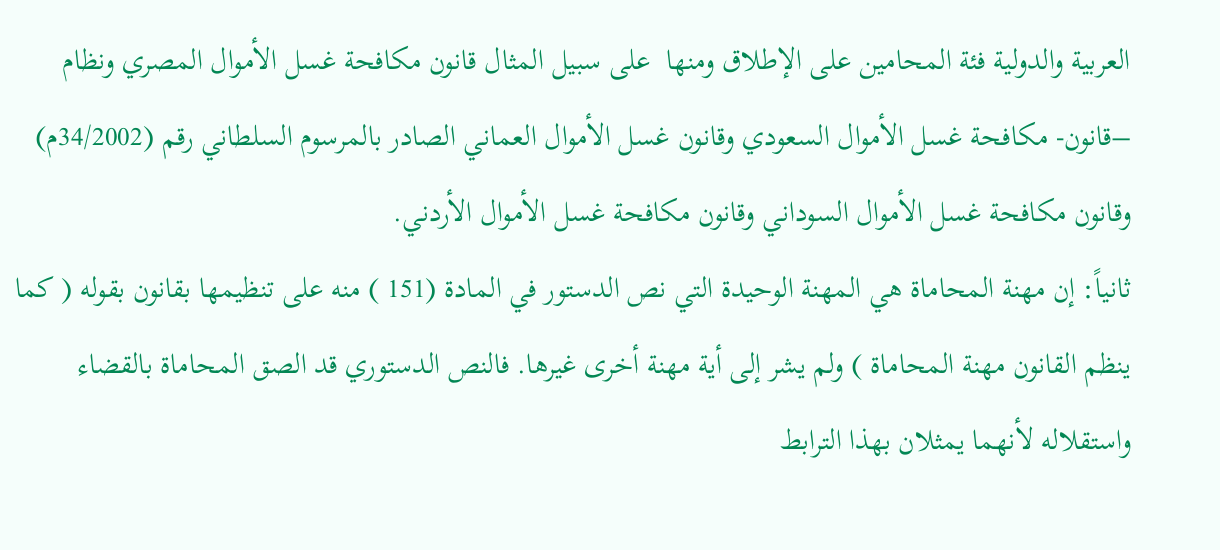العربية والدولية فئة المحامين على الإطلاق ومنها  على سبيل المثال قانون مكافحة غسل الأموال المصري ونظام –قانون- مكافحة غسل الأموال السعودي وقانون غسل الأموال العماني الصادر بالمرسوم السلطاني رقم (34/2002م) وقانون مكافحة غسل الأموال السوداني وقانون مكافحة غسل الأموال الأردني.
ثانياً: إن مهنة المحاماة هي المهنة الوحيدة التي نص الدستور في المادة (151 ) منه على تنظيمها بقانون بقوله ( كما ينظم القانون مهنة المحاماة ) ولم يشر إلى أية مهنة أخرى غيرها. فالنص الدستوري قد الصق المحاماة بالقضاء واستقلاله لأنهما يمثلان بهذا الترابط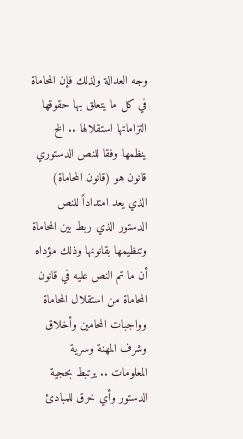وجه العدالة ولذلك فإن المحاماة في كل ما يتعلق بها حقوقها التزاماتها استقلالها .. الخ ينظمها وفقا للنص الدستوري قانون هو (قانون المحاماة) الذي يعد امتداداً للنص الدستور الذي ربط بين المحاماة وتنظيمها بقانونها وذلك مؤداه أن ما تم النص عليه في قانون المحاماة من استقلال المحاماة وواجبات المحامين وأخلاق وشرف المهنة وسرية المعلومات .. يرتبط بحجية الدستور وأي خرق للمبادئ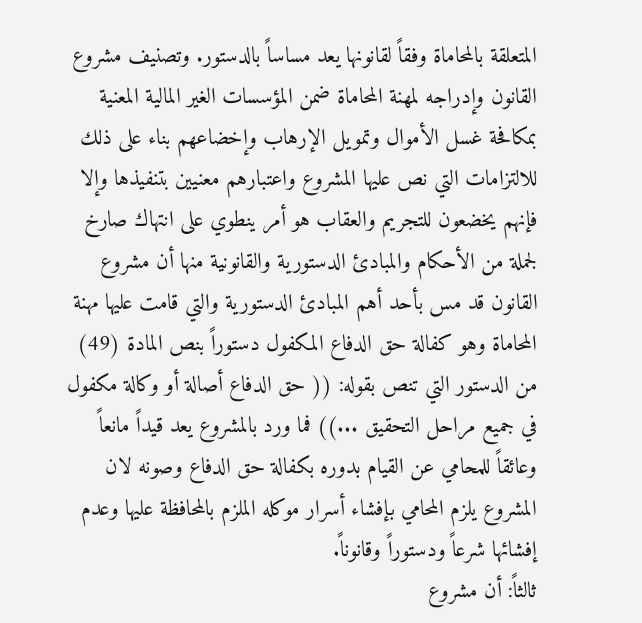المتعلقة بالمحاماة وفقاً لقانونها يعد مساساً بالدستور. وتصنيف مشروع القانون وإدراجه لمهنة المحاماة ضمن المؤسسات الغير المالية المعنية بمكافحة غسل الأموال وتمويل الإرهاب وإخضاعهم بناء على ذلك للالتزامات التي نص عليها المشروع واعتبارهم معنيين بتنفيذها وإلا فإنهم يخضعون للتجريم والعقاب هو أمر ينطوي على انتهاك صارخ لجملة من الأحكام والمبادئ الدستورية والقانونية منها أن مشروع القانون قد مس بأحد أهم المبادئ الدستورية والتي قامت عليها مهنة المحاماة وهو كفالة حق الدفاع المكفول دستوراً بنص المادة (49) من الدستور التي تنص بقوله: (( حق الدفاع أصالة أو وكالة مكفول في جميع مراحل التحقيق ...)) فما ورد بالمشروع يعد قيداً مانعاً وعائقاً للمحامي عن القيام بدوره بكفالة حق الدفاع وصونه لان المشروع يلزم المحامي بإفشاء أسرار موكله الملزم بالمحافظة عليها وعدم إفشائها شرعاً ودستوراً وقانوناً.
ثالثاً: أن مشروع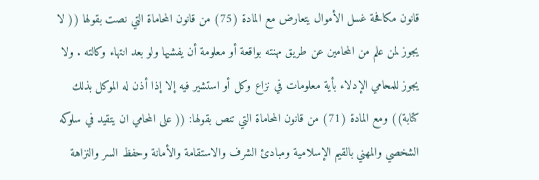قانون مكافحة غسل الأموال يتعارض مع المادة (75) من قانون المحاماة التي نصت بقولها (( لا يجوز لمن علم من المحامين عن طريق مهنته بواقعة أو معلومة أن يفشيها ولو بعد انتهاء وكالته . ولا يجوز للمحامي الإدلاء بأية معلومات في نزاع وكل أو استشير فيه إلا إذا أذن له الموكل بذلك كتابة)) ومع المادة (71) من قانون المحاماة التي تنص بقولها: (( على المحامي ان يتقيد في سلوكه الشخصي والمهني بالقيم الإسلامية ومبادئ الشرف والاستقامة والأمانة وحفظ السر والنزاهة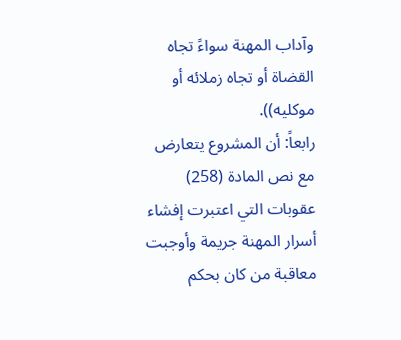وآداب المهنة سواءً تجاه القضاة أو تجاه زملائه أو موكليه)).
رابعاً: أن المشروع يتعارض مع نص المادة (258) عقوبات التي اعتبرت إفشاء أسرار المهنة جريمة وأوجبت معاقبة من كان بحكم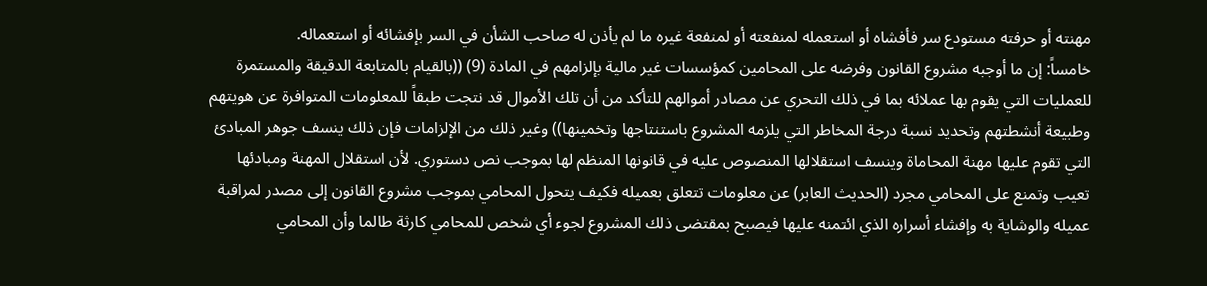مهنته أو حرفته مستودع سر فأفشاه أو استعمله لمنفعته أو لمنفعة غيره ما لم يأذن له صاحب الشأن في السر بإفشائه أو استعماله.
خامساً: إن ما أوجبه مشروع القانون وفرضه على المحامين كمؤسسات غير مالية بإلزامهم في المادة (9) ((بالقيام بالمتابعة الدقيقة والمستمرة للعمليات التي يقوم بها عملائه بما في ذلك التحري عن مصادر أموالهم للتأكد من أن تلك الأموال قد نتجت طبقاً للمعلومات المتوافرة عن هويتهم وطبيعة أنشطتهم وتحديد نسبة درجة المخاطر التي يلزمه المشروع باستنتاجها وتخمينها)) وغير ذلك من الإلزامات فإن ذلك ينسف جوهر المبادئ التي تقوم عليها مهنة المحاماة وينسف استقلالها المنصوص عليه في قانونها المنظم لها بموجب نص دستوري. لأن استقلال المهنة ومبادئها تعيب وتمنع على المحامي مجرد (الحديث العابر) عن معلومات تتعلق بعميله فكيف يتحول المحامي بموجب مشروع القانون إلى مصدر لمراقبة عميله والوشاية به وإفشاء أسراره الذي ائتمنه عليها فيصبح بمقتضى ذلك المشروع لجوء أي شخص للمحامي كارثة طالما وأن المحامي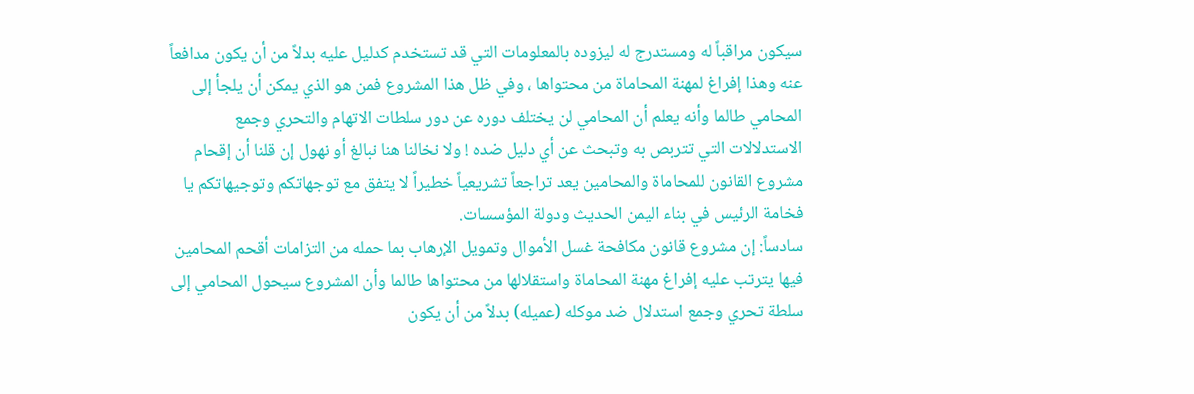سيكون مراقباً له ومستدرج له ليزوده بالمعلومات التي قد تستخدم كدليل عليه بدلاً من أن يكون مدافعاً عنه وهذا إفراغ لمهنة المحاماة من محتواها ، وفي ظل هذا المشروع فمن هو الذي يمكن أن يلجأ إلى المحامي طالما وأنه يعلم أن المحامي لن يختلف دوره عن دور سلطات الاتهام والتحري وجمع الاستدلالات التي تتربص به وتبحث عن أي دليل ضده ! ولا نخالنا هنا نبالغ أو نهول إن قلنا أن إقحام مشروع القانون للمحاماة والمحامين يعد تراجعاً تشريعياً خطيراً لا يتفق مع توجهاتكم وتوجيهاتكم يا فخامة الرئيس في بناء اليمن الحديث ودولة المؤسسات.
سادساً: إن مشروع قانون مكافحة غسل الأموال وتمويل الإرهاب بما حمله من التزامات أقحم المحامين فيها يترتب عليه إفراغ مهنة المحاماة واستقلالها من محتواها طالما وأن المشروع سيحول المحامي إلى سلطة تحري وجمع استدلال ضد موكله (عميله) بدلاً من أن يكون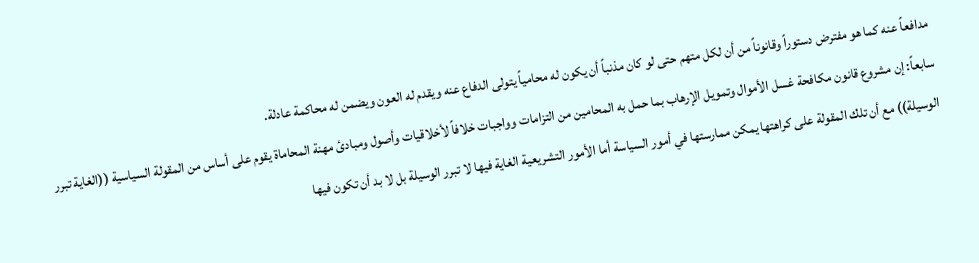مدافعاً عنه كما هو مفترض دستوراً وقانوناً من أن لكل متهم حتى لو كان مذنباً أن يكون له محامياً يتولى الدفاع عنه ويقدم له العون ويضمن له محاكمة عادلة.
سابعاً: إن مشروع قانون مكافحة غسل الأموال وتمويل الإرهاب بما حمل به المحامين من التزامات وواجبات خلافاً لأخلاقيات وأصول ومبادئ مهنة المحاماة يقوم على أساس من المقولة السياسية ((الغاية تبرر الوسيلة)) مع أن تلك المقولة على كراهتها يمكن ممارستها في أمور السياسة أما الأمور التشريعية الغاية فيها لا تبرر الوسيلة بل لا بد أن تكون فيها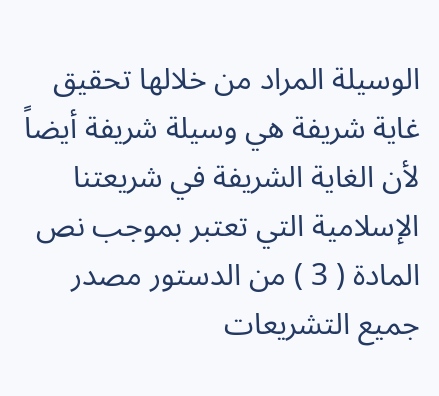الوسيلة المراد من خلالها تحقيق غاية شريفة هي وسيلة شريفة أيضاً لأن الغاية الشريفة في شريعتنا الإسلامية التي تعتبر بموجب نص المادة ( 3 ) من الدستور مصدر جميع التشريعات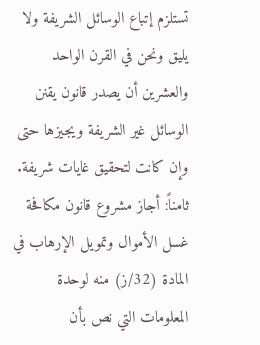تستلزم إتباع الوسائل الشريفة ولا يليق ونحن في القرن الواحد والعشرين أن يصدر قانون يقنن الوسائل غير الشريفة ويجيزها حتى وإن كانت لتحقيق غايات شريفة.
ثامناً: أجاز مشروع قانون مكافحة غسل الأموال وتمويل الإرهاب في المادة (32/ز) منه لوحدة المعلومات التي نص بأن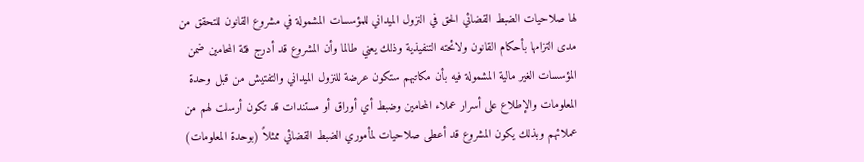لها صلاحيات الضبط القضائي الحق في النزول الميداني للمؤسسات المشمولة في مشروع القانون للتحقق من مدى التزامها بأحكام القانون ولائحته التنفيذية وذلك يعني طالما وأن المشروع قد أدرج فئة المحامين ضمن المؤسسات الغير مالية المشمولة فيه بأن مكاتبهم ستكون عرضة للنزول الميداني والتفتيش من قبل وحدة المعلومات والإطلاع على أسرار عملاء المحامين وضبط أي أوراق أو مستندات قد تكون أرسلت لهم من عملائهم وبذلك يكون المشروع قد أعطى صلاحيات لمأموري الضبط القضائي ممثلاً (بوحدة المعلومات)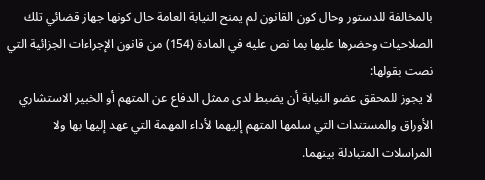بالمخالفة للدستور وحال كون القانون لم يمنح النيابة العامة حال كونها جهاز قضائي تلك الصلاحيات وحضرها عليها بما نص عليه في المادة (154) من قانون الإجراءات الجزائية التي نصت بقولها:
لا يجوز للمحقق عضو النيابة أن يضبط لدى ممثل الدفاع عن المتهم أو الخبير الاستشاري الأوراق والمستندات التي سلمها المتهم إليهما لأداء المهمة التي عهد إليها بها ولا المراسلات المتبادلة بينهما.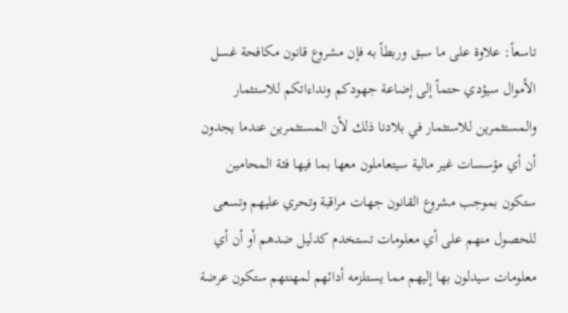تاسعاً: علاوة على ما سبق وربطاً به فإن مشروع قانون مكافحة غسل الأموال سيؤدي حتماً إلى إضاعة جهودكم ونداءاتكم للاستثمار والمستثمرين للاستثمار في بلادنا ذلك لأن المستثمرين عندما يجدون أن أي مؤسسات غير مالية سيتعاملون معها بما فيها فئة المحامين ستكون بموجب مشروع القانون جهات مراقبة وتحري عليهم وتسعى للحصول منهم على أي معلومات تستخدم كدليل ضدهم أو أن أي معلومات سيدلون بها إليهم مما يستلزمه أدائهم لمهنتهم ستكون عرضة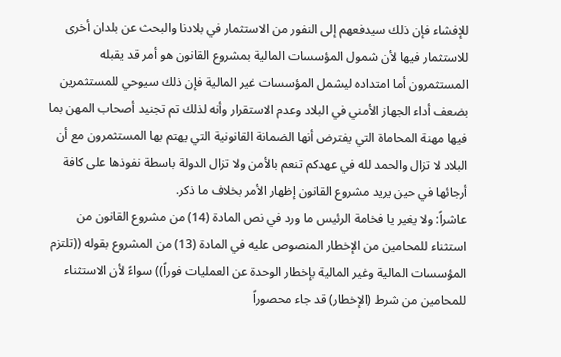للإفشاء فإن ذلك سيدفعهم إلى النفور من الاستثمار في بلادنا والبحث عن بلدان أخرى للاستثمار فيها لأن شمول المؤسسات المالية بمشروع القانون هو أمر قد يقبله المستثمرون أما امتداده ليشمل المؤسسات غير المالية فإن ذلك سيوحي للمستثمرين بضعف أداء الجهاز الأمني في البلاد وعدم الاستقرار وأنه لذلك تم تجنيد أصحاب المهن بما فيها مهنة المحاماة التي يفترض أنها الضمانة القانونية التي يهتم بها المستثمرون مع أن البلاد لا تزال والحمد لله في عهدكم تنعم بالأمن ولا تزال الدولة باسطة نفوذها على كافة أرجائها في حين يريد مشروع القانون إظهار الأمر بخلاف ما ذكر.
عاشراً: ولا يغير يا فخامة الرئيس ما ورد في نص المادة (14) من مشروع القانون من استثناء للمحامين من الإخطار المنصوص عليه في المادة (13) من المشروع بقوله ((تلتزم المؤسسات المالية وغير المالية بإخطار الوحدة عن العمليات فوراً)) سواءً لأن الاستثناء للمحامين من شرط (الإخطار) قد جاء محصوراً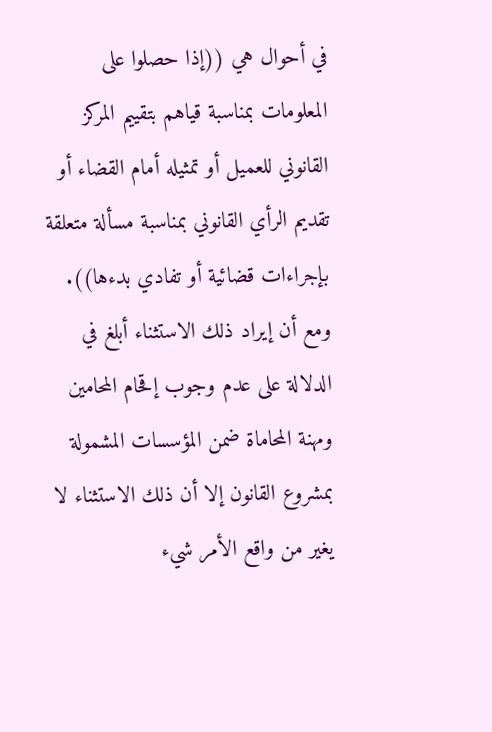في أحوال هي ((إذا حصلوا على المعلومات بمناسبة قياهم بتقييم المركز القانوني للعميل أو تمثيله أمام القضاء أو تقديم الرأي القانوني بمناسبة مسألة متعلقة بإجراءات قضائية أو تفادي بدءها)). ومع أن إيراد ذلك الاستثناء أبلغ في الدلالة على عدم وجوب إقحام المحامين ومهنة المحاماة ضمن المؤسسات المشمولة بمشروع القانون إلا أن ذلك الاستثناء لا يغير من واقع الأمر شيء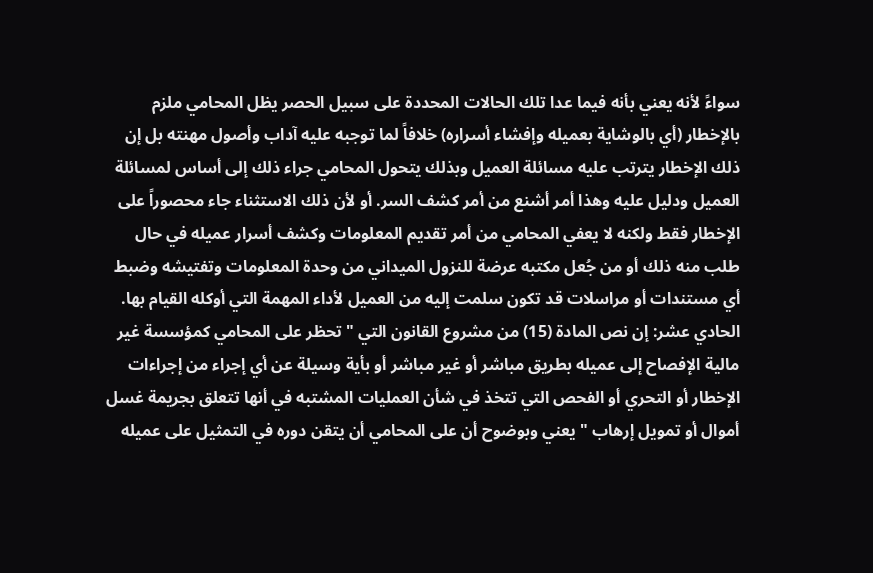سواءً لأنه يعني بأنه فيما عدا تلك الحالات المحددة على سبيل الحصر يظل المحامي ملزم بالإخطار (أي بالوشاية بعميله وإفشاء أسراره) خلافاً لما توجبه عليه آداب وأصول مهنته بل إن ذلك الإخطار يترتب عليه مسائلة العميل وبذلك يتحول المحامي جراء ذلك إلى أساس لمسائلة العميل ودليل عليه وهذا أمر أشنع من أمر كشف السر. أو لأن ذلك الاستثناء جاء محصوراً على الإخطار فقط ولكنه لا يعفي المحامي من أمر تقديم المعلومات وكشف أسرار عميله في حال طلب منه ذلك أو من جُعل مكتبه عرضة للنزول الميداني من وحدة المعلومات وتفتيشه وضبط أي مستندات أو مراسلات قد تكون سلمت إليه من العميل لأداء المهمة التي أوكله القيام بها.
الحادي عشر: إن نص المادة (15) من مشروع القانون التي " تحظر على المحامي كمؤسسة غير مالية الإفصاح إلى عميله بطريق مباشر أو غير مباشر أو بأية وسيلة عن أي إجراء من إجراءات الإخطار أو التحري أو الفحص التي تتخذ في شأن العمليات المشتبه في أنها تتعلق بجريمة غسل أموال أو تمويل إرهاب " يعني وبوضوح أن على المحامي أن يتقن دوره في التمثيل على عميله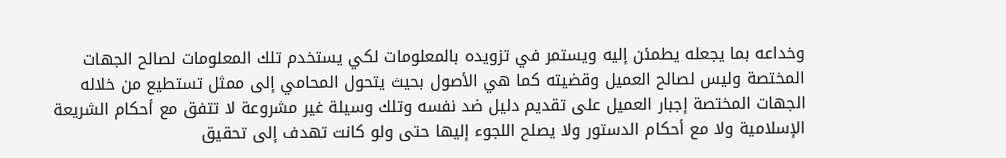وخداعه بما يجعله يطمئن إليه ويستمر في تزويده بالمعلومات لكي يستخدم تلك المعلومات لصالح الجهات المختصة وليس لصالح العميل وقضيته كما هي الأصول بحيث يتحول المحامي إلى ممثل تستطيع من خلاله الجهات المختصة إجبار العميل على تقديم دليل ضد نفسه وتلك وسيلة غير مشروعة لا تتفق مع أحكام الشريعة الإسلامية ولا مع أحكام الدستور ولا يصلح اللجوء إليها حتى ولو كانت تهدف إلى تحقيق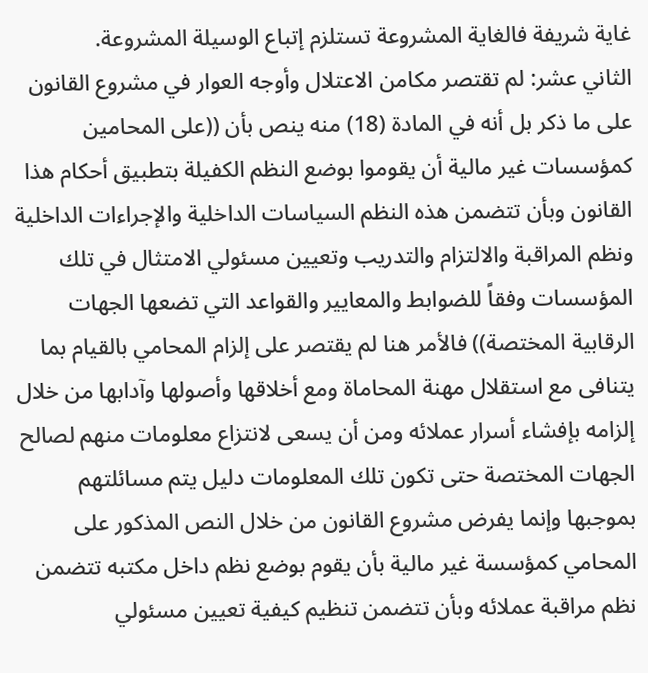غاية شريفة فالغاية المشروعة تستلزم إتباع الوسيلة المشروعة.
الثاني عشر: لم تقتصر مكامن الاعتلال وأوجه العوار في مشروع القانون على ما ذكر بل أنه في المادة (18) منه ينص بأن ((على المحامين كمؤسسات غير مالية أن يقوموا بوضع النظم الكفيلة بتطبيق أحكام هذا القانون وبأن تتضمن هذه النظم السياسات الداخلية والإجراءات الداخلية ونظم المراقبة والالتزام والتدريب وتعيين مسئولي الامتثال في تلك المؤسسات وفقاً للضوابط والمعايير والقواعد التي تضعها الجهات الرقابية المختصة)) فالأمر هنا لم يقتصر على إلزام المحامي بالقيام بما يتنافى مع استقلال مهنة المحاماة ومع أخلاقها وأصولها وآدابها من خلال إلزامه بإفشاء أسرار عملائه ومن أن يسعى لانتزاع معلومات منهم لصالح الجهات المختصة حتى تكون تلك المعلومات دليل يتم مسائلتهم بموجبها وإنما يفرض مشروع القانون من خلال النص المذكور على المحامي كمؤسسة غير مالية بأن يقوم بوضع نظم داخل مكتبه تتضمن نظم مراقبة عملائه وبأن تتضمن تنظيم كيفية تعيين مسئولي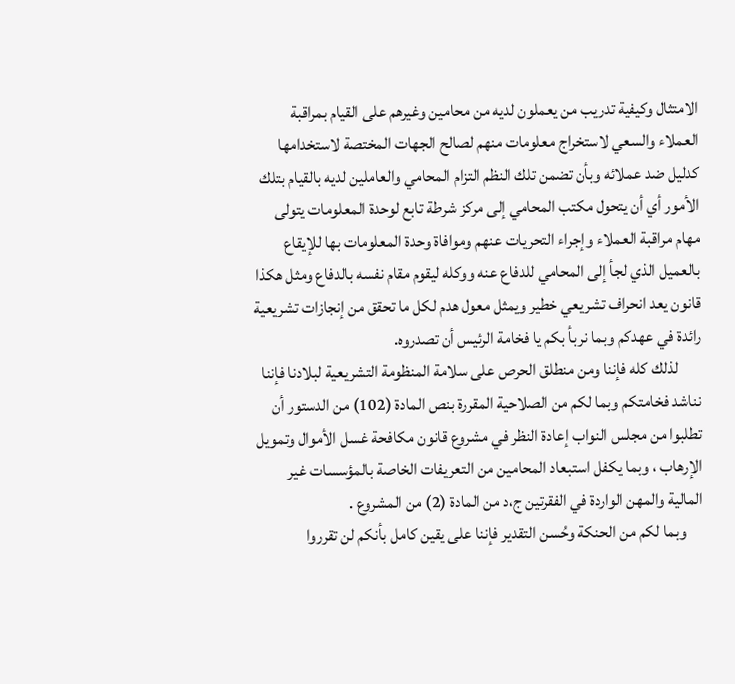الامتثال وكيفية تدريب من يعملون لديه من محامين وغيرهم على القيام بمراقبة العملاء والسعي لاستخراج معلومات منهم لصالح الجهات المختصة لاستخدامها كدليل ضد عملائه وبأن تضمن تلك النظم التزام المحامي والعاملين لديه بالقيام بتلك الأمور أي أن يتحول مكتب المحامي إلى مركز شرطة تابع لوحدة المعلومات يتولى مهام مراقبة العملاء وإجراء التحريات عنهم وموافاة وحدة المعلومات بها للإيقاع بالعميل الذي لجأ إلى المحامي للدفاع عنه ووكله ليقوم مقام نفسه بالدفاع ومثل هكذا قانون يعد انحراف تشريعي خطير ويمثل معول هدم لكل ما تحقق من إنجازات تشريعية رائدة في عهدكم وبما نربأ بكم يا فخامة الرئيس أن تصدروه.
       لذلك كله فإننا ومن منطلق الحرص على سلامة المنظومة التشريعية لبلادنا فإننا نناشد فخامتكم وبما لكم من الصلاحية المقررة بنص المادة (102) من الدستور أن تطلبوا من مجلس النواب إعادة النظر في مشروع قانون مكافحة غسل الأموال وتمويل الإرهاب ، وبما يكفل استبعاد المحامين من التعريفات الخاصة بالمؤسسات غير المالية والمهن الواردة في الفقرتين ج،د من المادة (2) من المشروع .
     وبما لكم من الحنكة وحُسن التقدير فإننا على يقين كامل بأنكم لن تقرروا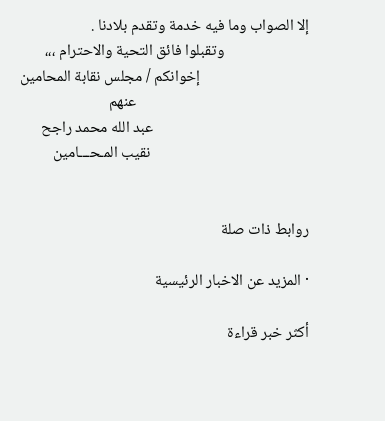إلا الصواب وما فيه خدمة وتقدم بلادنا .
                        وتقبلوا فائق التحية والاحترام ،،،
                               إخوانكم / مجلس نقابة المحامين
                                                 عنهم
                                            عبد الله محمد راجح
                                             نقيب المـحـــامين


روابط ذات صلة

· المزيد عن الاخبار الرئيسية

أكثر خبر قراءة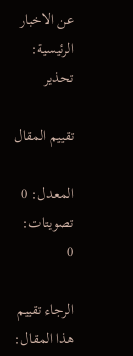عن الاخبار الرئيسية:
تحذير

تقييم المقال

المعدل: 0
تصويتات: 0

الرجاء تقييم هذا المقال: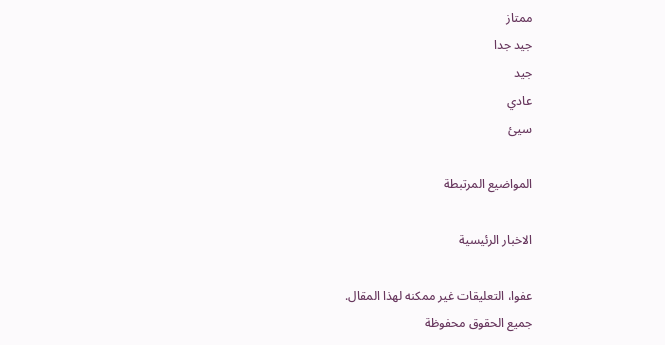ممتاز
جيد جدا
جيد
عادي
سيئ

المواضيع المرتبطة

الاخبار الرئيسية

عفوا، التعليقات غير ممكنه لهذا المقال.
جميع الحقوق محفوظة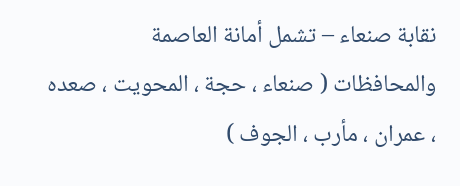نقابة صنعاء – تشمل أمانة العاصمة والمحافظات ( صنعاء ، حجة ، المحويت ، صعده ، عمران ، مأرب ، الجوف )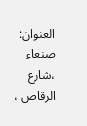العنوان: صنعاء ،شارع الرقاص ،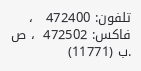تلفون: 472400   ، فاكس: 472502  ، ص .ب (11771)